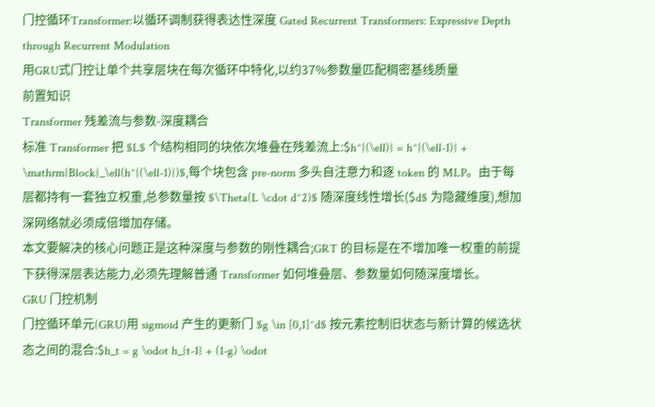门控循环Transformer:以循环调制获得表达性深度 Gated Recurrent Transformers: Expressive Depth through Recurrent Modulation
用GRU式门控让单个共享层块在每次循环中特化,以约37%参数量匹配稠密基线质量
前置知识
Transformer 残差流与参数-深度耦合
标准 Transformer 把 $L$ 个结构相同的块依次堆叠在残差流上:$h^{(\ell)} = h^{(\ell-1)} + \mathrm{Block}_\ell(h^{(\ell-1)})$,每个块包含 pre-norm 多头自注意力和逐 token 的 MLP。由于每层都持有一套独立权重,总参数量按 $\Theta(L \cdot d^2)$ 随深度线性增长($d$ 为隐藏维度),想加深网络就必须成倍增加存储。
本文要解决的核心问题正是这种深度与参数的刚性耦合;GRT 的目标是在不增加唯一权重的前提下获得深层表达能力,必须先理解普通 Transformer 如何堆叠层、参数量如何随深度增长。
GRU 门控机制
门控循环单元(GRU)用 sigmoid 产生的更新门 $g \in [0,1]^d$ 按元素控制旧状态与新计算的候选状态之间的混合:$h_t = g \odot h_{t-1} + (1-g) \odot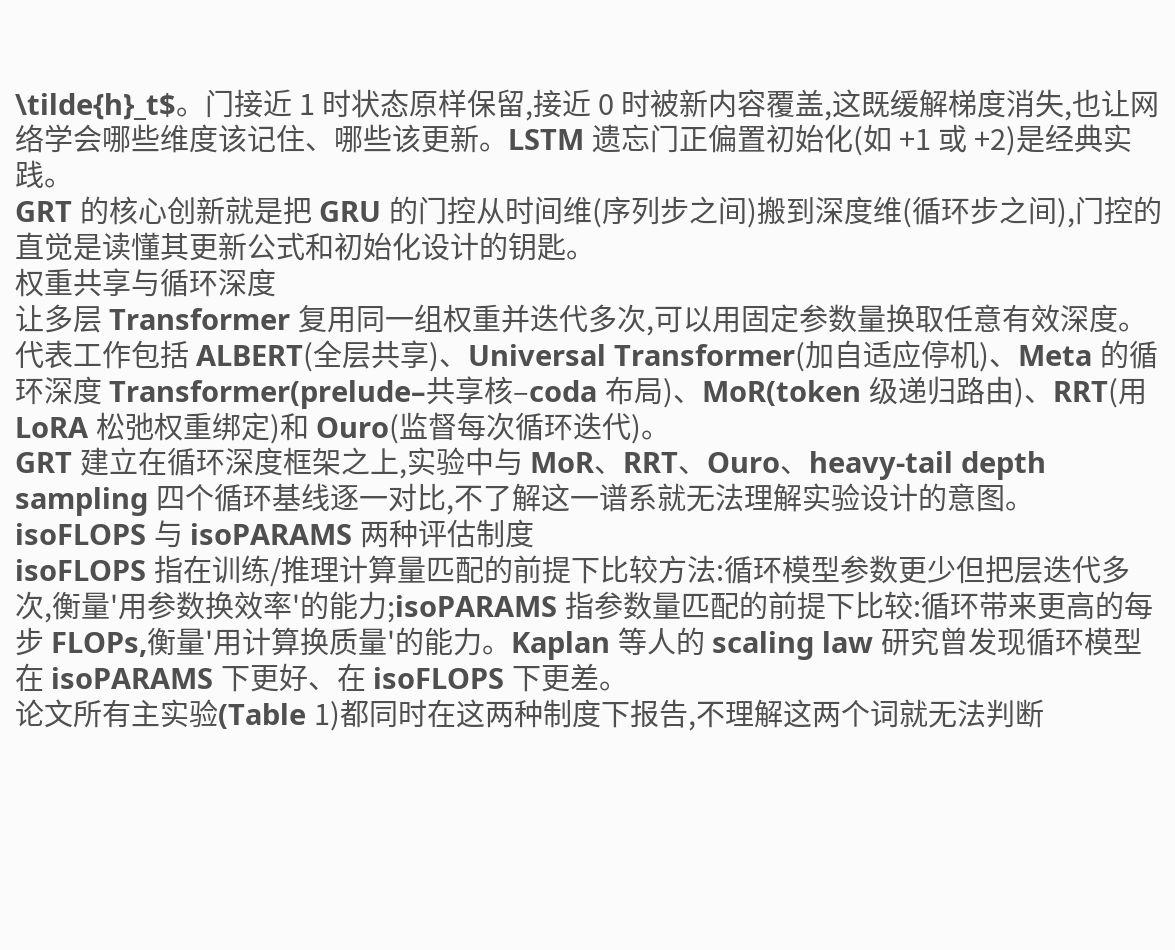\tilde{h}_t$。门接近 1 时状态原样保留,接近 0 时被新内容覆盖,这既缓解梯度消失,也让网络学会哪些维度该记住、哪些该更新。LSTM 遗忘门正偏置初始化(如 +1 或 +2)是经典实践。
GRT 的核心创新就是把 GRU 的门控从时间维(序列步之间)搬到深度维(循环步之间),门控的直觉是读懂其更新公式和初始化设计的钥匙。
权重共享与循环深度
让多层 Transformer 复用同一组权重并迭代多次,可以用固定参数量换取任意有效深度。代表工作包括 ALBERT(全层共享)、Universal Transformer(加自适应停机)、Meta 的循环深度 Transformer(prelude–共享核–coda 布局)、MoR(token 级递归路由)、RRT(用 LoRA 松弛权重绑定)和 Ouro(监督每次循环迭代)。
GRT 建立在循环深度框架之上,实验中与 MoR、RRT、Ouro、heavy-tail depth sampling 四个循环基线逐一对比,不了解这一谱系就无法理解实验设计的意图。
isoFLOPS 与 isoPARAMS 两种评估制度
isoFLOPS 指在训练/推理计算量匹配的前提下比较方法:循环模型参数更少但把层迭代多次,衡量'用参数换效率'的能力;isoPARAMS 指参数量匹配的前提下比较:循环带来更高的每步 FLOPs,衡量'用计算换质量'的能力。Kaplan 等人的 scaling law 研究曾发现循环模型在 isoPARAMS 下更好、在 isoFLOPS 下更差。
论文所有主实验(Table 1)都同时在这两种制度下报告,不理解这两个词就无法判断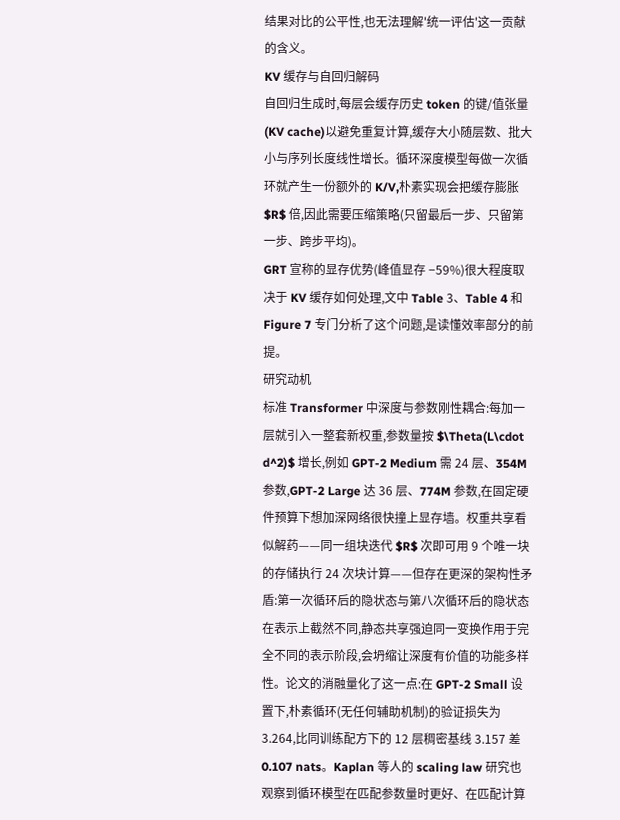结果对比的公平性,也无法理解'统一评估'这一贡献的含义。
KV 缓存与自回归解码
自回归生成时,每层会缓存历史 token 的键/值张量(KV cache)以避免重复计算,缓存大小随层数、批大小与序列长度线性增长。循环深度模型每做一次循环就产生一份额外的 K/V,朴素实现会把缓存膨胀 $R$ 倍,因此需要压缩策略(只留最后一步、只留第一步、跨步平均)。
GRT 宣称的显存优势(峰值显存 −59%)很大程度取决于 KV 缓存如何处理,文中 Table 3、Table 4 和 Figure 7 专门分析了这个问题,是读懂效率部分的前提。
研究动机
标准 Transformer 中深度与参数刚性耦合:每加一层就引入一整套新权重,参数量按 $\Theta(L\cdot d^2)$ 增长,例如 GPT-2 Medium 需 24 层、354M 参数,GPT-2 Large 达 36 层、774M 参数,在固定硬件预算下想加深网络很快撞上显存墙。权重共享看似解药——同一组块迭代 $R$ 次即可用 9 个唯一块的存储执行 24 次块计算——但存在更深的架构性矛盾:第一次循环后的隐状态与第八次循环后的隐状态在表示上截然不同,静态共享强迫同一变换作用于完全不同的表示阶段,会坍缩让深度有价值的功能多样性。论文的消融量化了这一点:在 GPT-2 Small 设置下,朴素循环(无任何辅助机制)的验证损失为 3.264,比同训练配方下的 12 层稠密基线 3.157 差 0.107 nats。Kaplan 等人的 scaling law 研究也观察到循环模型在匹配参数量时更好、在匹配计算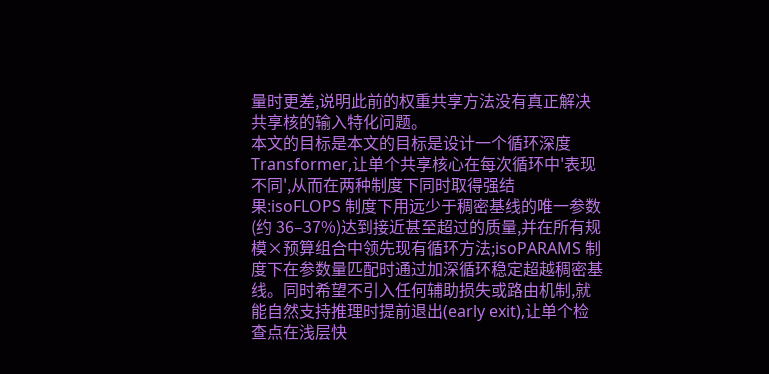量时更差,说明此前的权重共享方法没有真正解决共享核的输入特化问题。
本文的目标是本文的目标是设计一个循环深度 Transformer,让单个共享核心在每次循环中'表现不同',从而在两种制度下同时取得强结果:isoFLOPS 制度下用远少于稠密基线的唯一参数(约 36–37%)达到接近甚至超过的质量,并在所有规模×预算组合中领先现有循环方法;isoPARAMS 制度下在参数量匹配时通过加深循环稳定超越稠密基线。同时希望不引入任何辅助损失或路由机制,就能自然支持推理时提前退出(early exit),让单个检查点在浅层快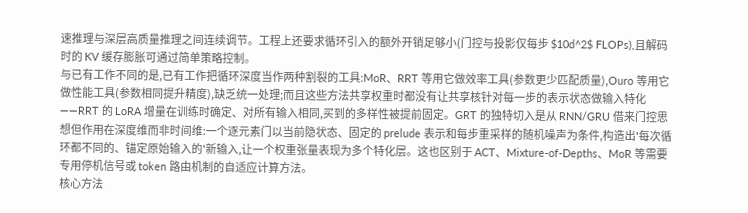速推理与深层高质量推理之间连续调节。工程上还要求循环引入的额外开销足够小(门控与投影仅每步 $10d^2$ FLOPs),且解码时的 KV 缓存膨胀可通过简单策略控制。
与已有工作不同的是,已有工作把循环深度当作两种割裂的工具:MoR、RRT 等用它做效率工具(参数更少匹配质量),Ouro 等用它做性能工具(参数相同提升精度),缺乏统一处理;而且这些方法共享权重时都没有让共享核针对每一步的表示状态做输入特化——RRT 的 LoRA 增量在训练时确定、对所有输入相同,买到的多样性被提前固定。GRT 的独特切入是从 RNN/GRU 借来门控思想但作用在深度维而非时间维:一个逐元素门以当前隐状态、固定的 prelude 表示和每步重采样的随机噪声为条件,构造出'每次循环都不同的、锚定原始输入的'新输入,让一个权重张量表现为多个特化层。这也区别于 ACT、Mixture-of-Depths、MoR 等需要专用停机信号或 token 路由机制的自适应计算方法。
核心方法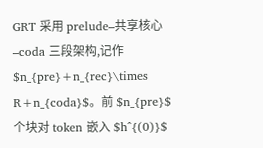GRT 采用 prelude–共享核心–coda 三段架构,记作 $n_{pre}+n_{rec}\times R+n_{coda}$。前 $n_{pre}$ 个块对 token 嵌入 $h^{(0)}$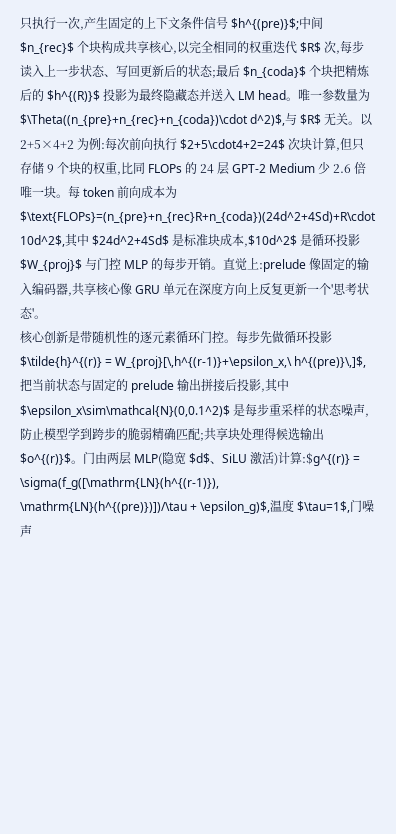只执行一次,产生固定的上下文条件信号 $h^{(pre)}$;中间 $n_{rec}$ 个块构成共享核心,以完全相同的权重迭代 $R$ 次,每步读入上一步状态、写回更新后的状态;最后 $n_{coda}$ 个块把精炼后的 $h^{(R)}$ 投影为最终隐藏态并送入 LM head。唯一参数量为 $\Theta((n_{pre}+n_{rec}+n_{coda})\cdot d^2)$,与 $R$ 无关。以 2+5×4+2 为例:每次前向执行 $2+5\cdot4+2=24$ 次块计算,但只存储 9 个块的权重,比同 FLOPs 的 24 层 GPT-2 Medium 少 2.6 倍唯一块。每 token 前向成本为 $\text{FLOPs}=(n_{pre}+n_{rec}R+n_{coda})(24d^2+4Sd)+R\cdot 10d^2$,其中 $24d^2+4Sd$ 是标准块成本,$10d^2$ 是循环投影 $W_{proj}$ 与门控 MLP 的每步开销。直觉上:prelude 像固定的输入编码器,共享核心像 GRU 单元在深度方向上反复更新一个'思考状态'。
核心创新是带随机性的逐元素循环门控。每步先做循环投影 $\tilde{h}^{(r)} = W_{proj}[\,h^{(r-1)}+\epsilon_x,\ h^{(pre)}\,]$,把当前状态与固定的 prelude 输出拼接后投影,其中 $\epsilon_x\sim\mathcal{N}(0,0.1^2)$ 是每步重采样的状态噪声,防止模型学到跨步的脆弱精确匹配;共享块处理得候选输出 $o^{(r)}$。门由两层 MLP(隐宽 $d$、SiLU 激活)计算:$g^{(r)} = \sigma(f_g([\mathrm{LN}(h^{(r-1)}), \mathrm{LN}(h^{(pre)})])/\tau + \epsilon_g)$,温度 $\tau=1$,门噪声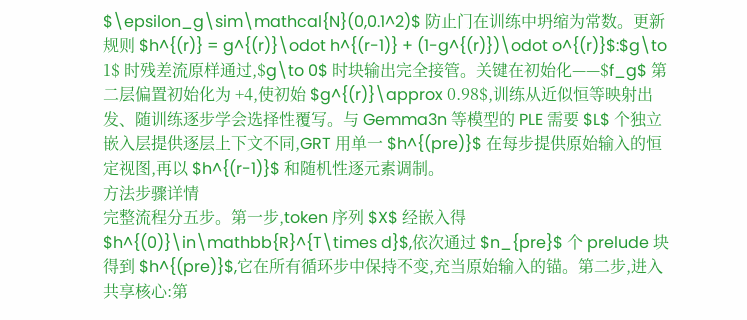$\epsilon_g\sim\mathcal{N}(0,0.1^2)$ 防止门在训练中坍缩为常数。更新规则 $h^{(r)} = g^{(r)}\odot h^{(r-1)} + (1-g^{(r)})\odot o^{(r)}$:$g\to 1$ 时残差流原样通过,$g\to 0$ 时块输出完全接管。关键在初始化——$f_g$ 第二层偏置初始化为 +4,使初始 $g^{(r)}\approx 0.98$,训练从近似恒等映射出发、随训练逐步学会选择性覆写。与 Gemma3n 等模型的 PLE 需要 $L$ 个独立嵌入层提供逐层上下文不同,GRT 用单一 $h^{(pre)}$ 在每步提供原始输入的恒定视图,再以 $h^{(r-1)}$ 和随机性逐元素调制。
方法步骤详情
完整流程分五步。第一步,token 序列 $X$ 经嵌入得 $h^{(0)}\in\mathbb{R}^{T\times d}$,依次通过 $n_{pre}$ 个 prelude 块得到 $h^{(pre)}$,它在所有循环步中保持不变,充当原始输入的锚。第二步,进入共享核心:第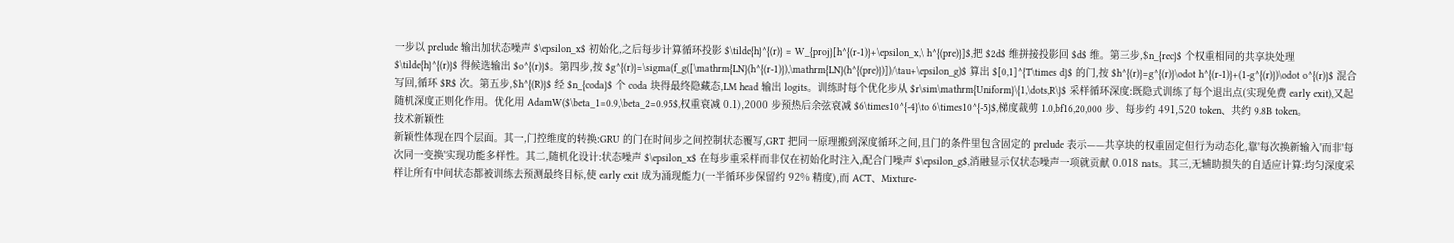一步以 prelude 输出加状态噪声 $\epsilon_x$ 初始化,之后每步计算循环投影 $\tilde{h}^{(r)} = W_{proj}[h^{(r-1)}+\epsilon_x,\ h^{(pre)}]$,把 $2d$ 维拼接投影回 $d$ 维。第三步,$n_{rec}$ 个权重相同的共享块处理 $\tilde{h}^{(r)}$ 得候选输出 $o^{(r)}$。第四步,按 $g^{(r)}=\sigma(f_g([\mathrm{LN}(h^{(r-1)}),\mathrm{LN}(h^{(pre)})])/\tau+\epsilon_g)$ 算出 $[0,1]^{T\times d}$ 的门,按 $h^{(r)}=g^{(r)}\odot h^{(r-1)}+(1-g^{(r)})\odot o^{(r)}$ 混合写回,循环 $R$ 次。第五步,$h^{(R)}$ 经 $n_{coda}$ 个 coda 块得最终隐藏态,LM head 输出 logits。训练时每个优化步从 $r\sim\mathrm{Uniform}\{1,\dots,R\}$ 采样循环深度:既隐式训练了每个退出点(实现免费 early exit),又起随机深度正则化作用。优化用 AdamW($\beta_1=0.9,\beta_2=0.95$,权重衰减 0.1),2000 步预热后余弦衰减 $6\times10^{-4}\to 6\times10^{-5}$,梯度裁剪 1.0,bf16,20,000 步、每步约 491,520 token、共约 9.8B token。
技术新颖性
新颖性体现在四个层面。其一,门控维度的转换:GRU 的门在时间步之间控制状态覆写,GRT 把同一原理搬到深度循环之间,且门的条件里包含固定的 prelude 表示——共享块的权重固定但行为动态化,靠'每次换新输入'而非'每次同一变换'实现功能多样性。其二,随机化设计:状态噪声 $\epsilon_x$ 在每步重采样而非仅在初始化时注入,配合门噪声 $\epsilon_g$,消融显示仅状态噪声一项就贡献 0.018 nats。其三,无辅助损失的自适应计算:均匀深度采样让所有中间状态都被训练去预测最终目标,使 early exit 成为涌现能力(一半循环步保留约 92% 精度),而 ACT、Mixture-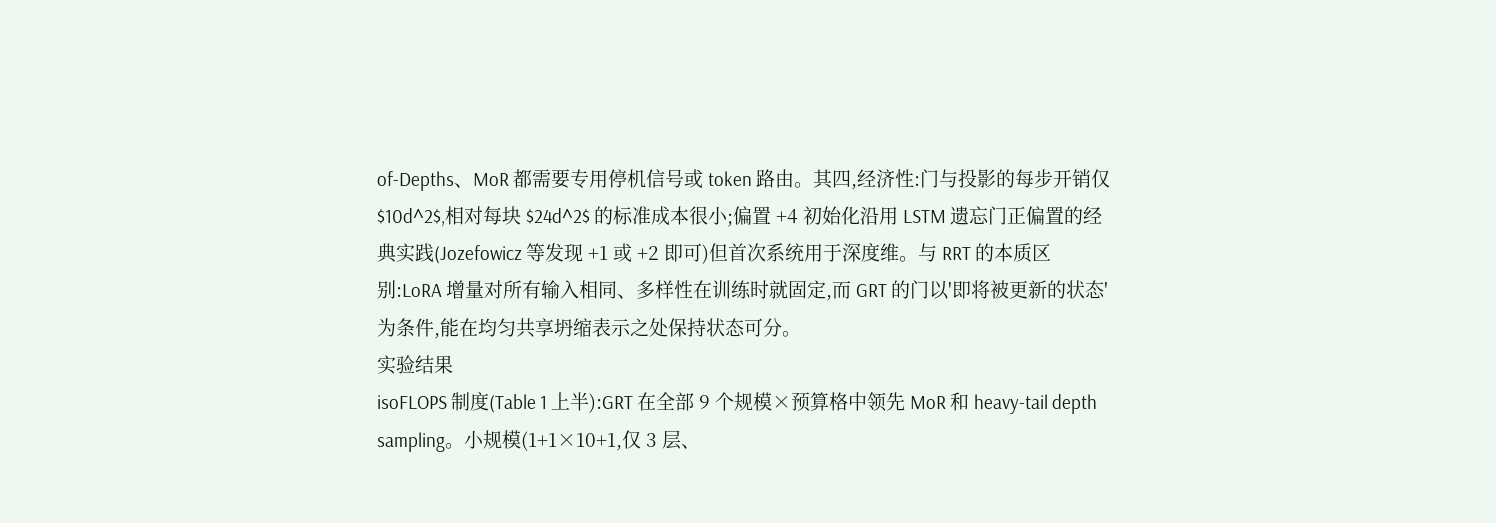of-Depths、MoR 都需要专用停机信号或 token 路由。其四,经济性:门与投影的每步开销仅 $10d^2$,相对每块 $24d^2$ 的标准成本很小;偏置 +4 初始化沿用 LSTM 遗忘门正偏置的经典实践(Jozefowicz 等发现 +1 或 +2 即可)但首次系统用于深度维。与 RRT 的本质区别:LoRA 增量对所有输入相同、多样性在训练时就固定,而 GRT 的门以'即将被更新的状态'为条件,能在均匀共享坍缩表示之处保持状态可分。
实验结果
isoFLOPS 制度(Table 1 上半):GRT 在全部 9 个规模×预算格中领先 MoR 和 heavy-tail depth sampling。小规模(1+1×10+1,仅 3 层、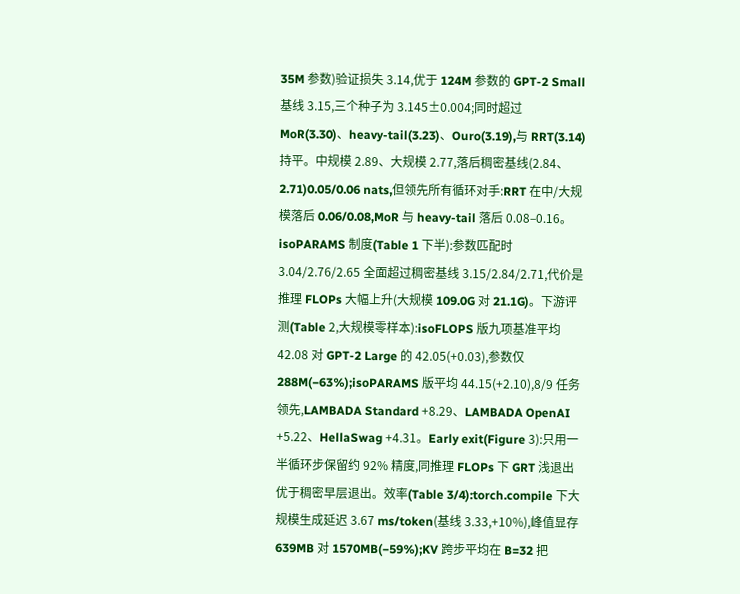35M 参数)验证损失 3.14,优于 124M 参数的 GPT-2 Small 基线 3.15,三个种子为 3.145±0.004;同时超过 MoR(3.30)、heavy-tail(3.23)、Ouro(3.19),与 RRT(3.14)持平。中规模 2.89、大规模 2.77,落后稠密基线(2.84、2.71)0.05/0.06 nats,但领先所有循环对手:RRT 在中/大规模落后 0.06/0.08,MoR 与 heavy-tail 落后 0.08–0.16。isoPARAMS 制度(Table 1 下半):参数匹配时 3.04/2.76/2.65 全面超过稠密基线 3.15/2.84/2.71,代价是推理 FLOPs 大幅上升(大规模 109.0G 对 21.1G)。下游评测(Table 2,大规模零样本):isoFLOPS 版九项基准平均 42.08 对 GPT-2 Large 的 42.05(+0.03),参数仅 288M(−63%);isoPARAMS 版平均 44.15(+2.10),8/9 任务领先,LAMBADA Standard +8.29、LAMBADA OpenAI +5.22、HellaSwag +4.31。Early exit(Figure 3):只用一半循环步保留约 92% 精度,同推理 FLOPs 下 GRT 浅退出优于稠密早层退出。效率(Table 3/4):torch.compile 下大规模生成延迟 3.67 ms/token(基线 3.33,+10%),峰值显存 639MB 对 1570MB(−59%);KV 跨步平均在 B=32 把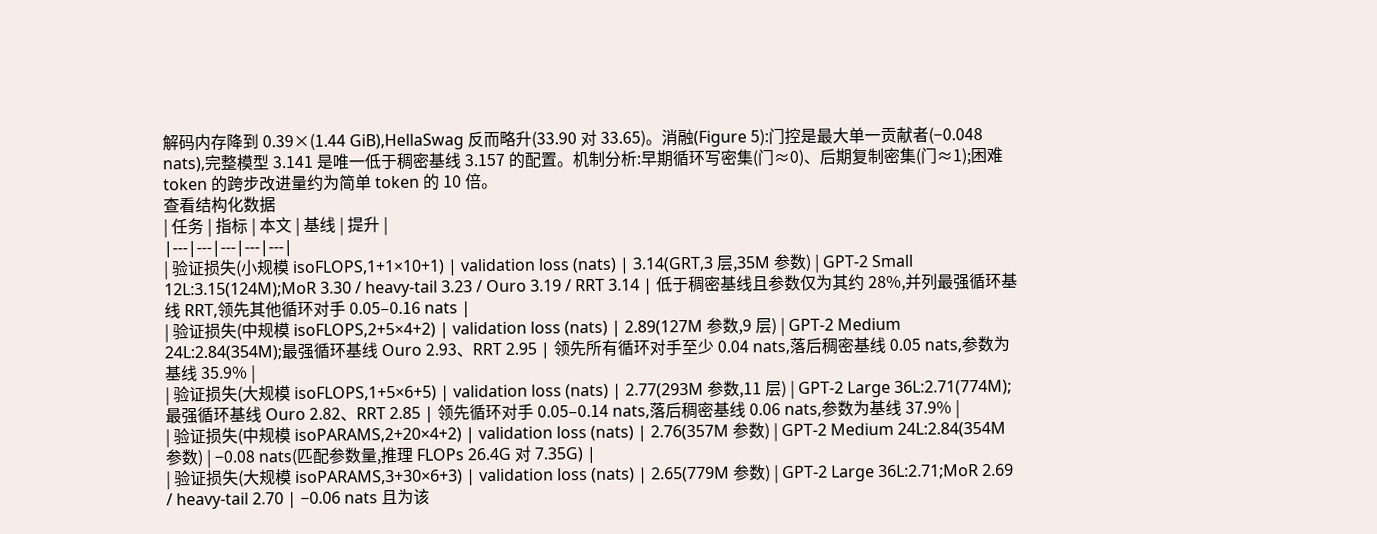解码内存降到 0.39×(1.44 GiB),HellaSwag 反而略升(33.90 对 33.65)。消融(Figure 5):门控是最大单一贡献者(−0.048 nats),完整模型 3.141 是唯一低于稠密基线 3.157 的配置。机制分析:早期循环写密集(门≈0)、后期复制密集(门≈1);困难 token 的跨步改进量约为简单 token 的 10 倍。
查看结构化数据
| 任务 | 指标 | 本文 | 基线 | 提升 |
|---|---|---|---|---|
| 验证损失(小规模 isoFLOPS,1+1×10+1) | validation loss (nats) | 3.14(GRT,3 层,35M 参数) | GPT-2 Small 12L:3.15(124M);MoR 3.30 / heavy-tail 3.23 / Ouro 3.19 / RRT 3.14 | 低于稠密基线且参数仅为其约 28%,并列最强循环基线 RRT,领先其他循环对手 0.05–0.16 nats |
| 验证损失(中规模 isoFLOPS,2+5×4+2) | validation loss (nats) | 2.89(127M 参数,9 层) | GPT-2 Medium 24L:2.84(354M);最强循环基线 Ouro 2.93、RRT 2.95 | 领先所有循环对手至少 0.04 nats,落后稠密基线 0.05 nats,参数为基线 35.9% |
| 验证损失(大规模 isoFLOPS,1+5×6+5) | validation loss (nats) | 2.77(293M 参数,11 层) | GPT-2 Large 36L:2.71(774M);最强循环基线 Ouro 2.82、RRT 2.85 | 领先循环对手 0.05–0.14 nats,落后稠密基线 0.06 nats,参数为基线 37.9% |
| 验证损失(中规模 isoPARAMS,2+20×4+2) | validation loss (nats) | 2.76(357M 参数) | GPT-2 Medium 24L:2.84(354M 参数) | −0.08 nats(匹配参数量,推理 FLOPs 26.4G 对 7.35G) |
| 验证损失(大规模 isoPARAMS,3+30×6+3) | validation loss (nats) | 2.65(779M 参数) | GPT-2 Large 36L:2.71;MoR 2.69 / heavy-tail 2.70 | −0.06 nats 且为该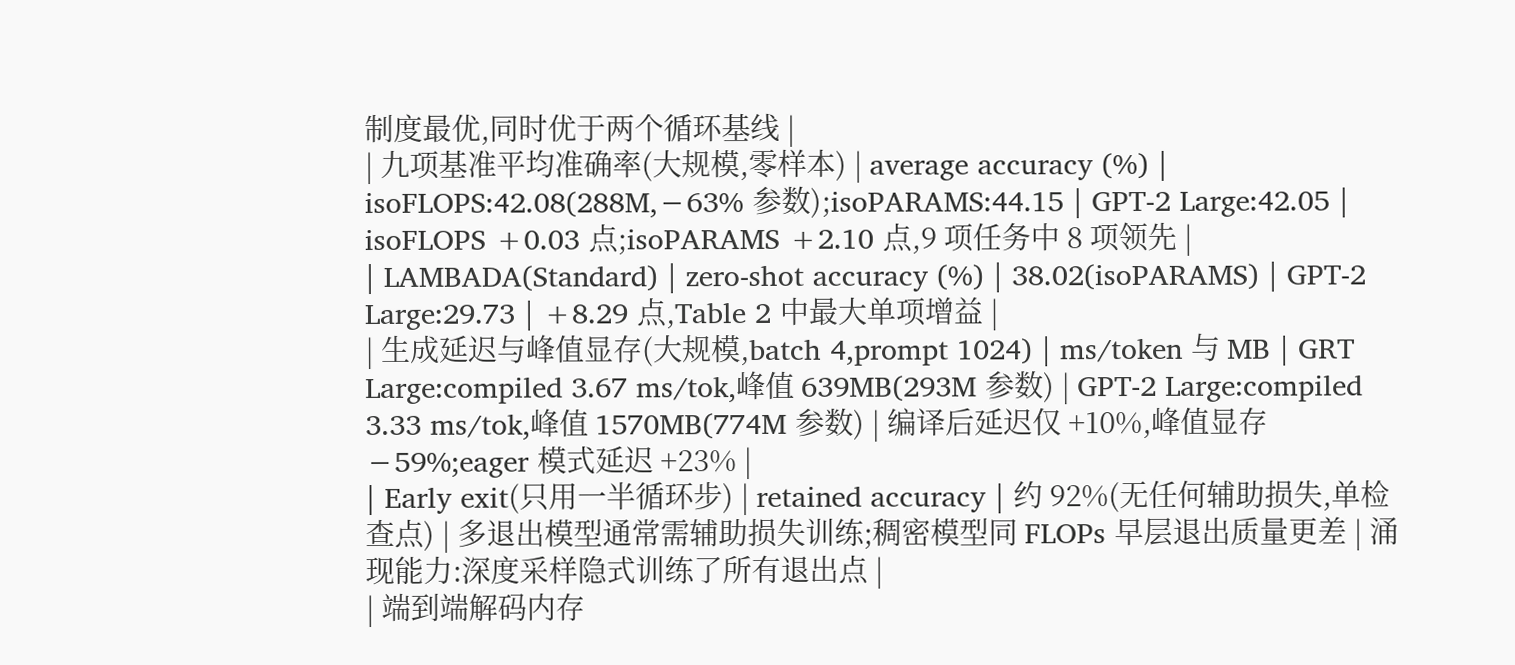制度最优,同时优于两个循环基线 |
| 九项基准平均准确率(大规模,零样本) | average accuracy (%) | isoFLOPS:42.08(288M,−63% 参数);isoPARAMS:44.15 | GPT-2 Large:42.05 | isoFLOPS +0.03 点;isoPARAMS +2.10 点,9 项任务中 8 项领先 |
| LAMBADA(Standard) | zero-shot accuracy (%) | 38.02(isoPARAMS) | GPT-2 Large:29.73 | +8.29 点,Table 2 中最大单项增益 |
| 生成延迟与峰值显存(大规模,batch 4,prompt 1024) | ms/token 与 MB | GRT Large:compiled 3.67 ms/tok,峰值 639MB(293M 参数) | GPT-2 Large:compiled 3.33 ms/tok,峰值 1570MB(774M 参数) | 编译后延迟仅 +10%,峰值显存 −59%;eager 模式延迟 +23% |
| Early exit(只用一半循环步) | retained accuracy | 约 92%(无任何辅助损失,单检查点) | 多退出模型通常需辅助损失训练;稠密模型同 FLOPs 早层退出质量更差 | 涌现能力:深度采样隐式训练了所有退出点 |
| 端到端解码内存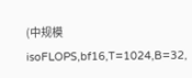(中规模 isoFLOPS,bf16,T=1024,B=32,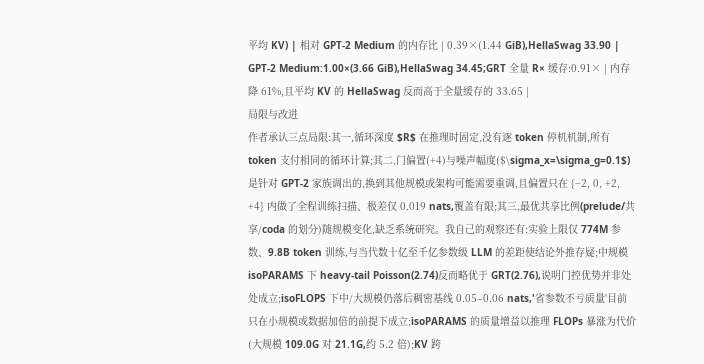平均 KV) | 相对 GPT-2 Medium 的内存比 | 0.39×(1.44 GiB),HellaSwag 33.90 | GPT-2 Medium:1.00×(3.66 GiB),HellaSwag 34.45;GRT 全量 R× 缓存:0.91× | 内存降 61%,且平均 KV 的 HellaSwag 反而高于全量缓存的 33.65 |
局限与改进
作者承认三点局限:其一,循环深度 $R$ 在推理时固定,没有逐 token 停机机制,所有 token 支付相同的循环计算;其二,门偏置(+4)与噪声幅度($\sigma_x=\sigma_g=0.1$)是针对 GPT-2 家族调出的,换到其他规模或架构可能需要重调,且偏置只在 {−2, 0, +2, +4} 内做了全程训练扫描、极差仅 0.019 nats,覆盖有限;其三,最优共享比例(prelude/共享/coda 的划分)随规模变化,缺乏系统研究。我自己的观察还有:实验上限仅 774M 参数、9.8B token 训练,与当代数十亿至千亿参数级 LLM 的差距使结论外推存疑;中规模 isoPARAMS 下 heavy-tail Poisson(2.74)反而略优于 GRT(2.76),说明门控优势并非处处成立;isoFLOPS 下中/大规模仍落后稠密基线 0.05–0.06 nats,'省参数不亏质量'目前只在小规模或数据加倍的前提下成立;isoPARAMS 的质量增益以推理 FLOPs 暴涨为代价(大规模 109.0G 对 21.1G,约 5.2 倍);KV 跨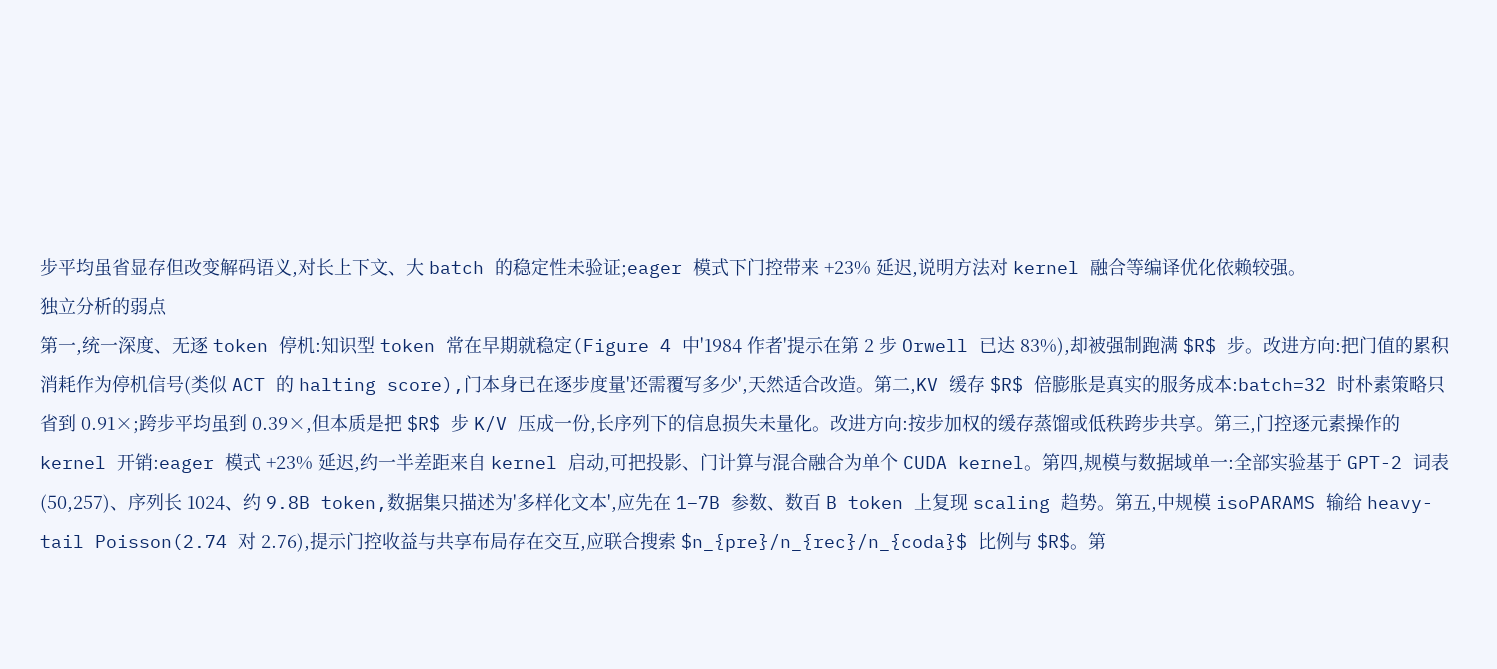步平均虽省显存但改变解码语义,对长上下文、大 batch 的稳定性未验证;eager 模式下门控带来 +23% 延迟,说明方法对 kernel 融合等编译优化依赖较强。
独立分析的弱点
第一,统一深度、无逐 token 停机:知识型 token 常在早期就稳定(Figure 4 中'1984 作者'提示在第 2 步 Orwell 已达 83%),却被强制跑满 $R$ 步。改进方向:把门值的累积消耗作为停机信号(类似 ACT 的 halting score),门本身已在逐步度量'还需覆写多少',天然适合改造。第二,KV 缓存 $R$ 倍膨胀是真实的服务成本:batch=32 时朴素策略只省到 0.91×;跨步平均虽到 0.39×,但本质是把 $R$ 步 K/V 压成一份,长序列下的信息损失未量化。改进方向:按步加权的缓存蒸馏或低秩跨步共享。第三,门控逐元素操作的 kernel 开销:eager 模式 +23% 延迟,约一半差距来自 kernel 启动,可把投影、门计算与混合融合为单个 CUDA kernel。第四,规模与数据域单一:全部实验基于 GPT-2 词表(50,257)、序列长 1024、约 9.8B token,数据集只描述为'多样化文本',应先在 1–7B 参数、数百 B token 上复现 scaling 趋势。第五,中规模 isoPARAMS 输给 heavy-tail Poisson(2.74 对 2.76),提示门控收益与共享布局存在交互,应联合搜索 $n_{pre}/n_{rec}/n_{coda}$ 比例与 $R$。第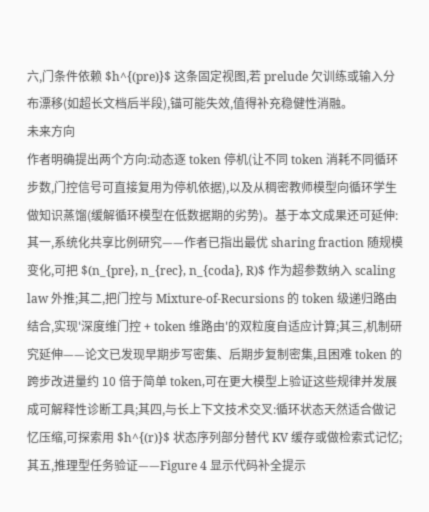六,门条件依赖 $h^{(pre)}$ 这条固定视图,若 prelude 欠训练或输入分布漂移(如超长文档后半段),锚可能失效,值得补充稳健性消融。
未来方向
作者明确提出两个方向:动态逐 token 停机(让不同 token 消耗不同循环步数,门控信号可直接复用为停机依据),以及从稠密教师模型向循环学生做知识蒸馏(缓解循环模型在低数据期的劣势)。基于本文成果还可延伸:其一,系统化共享比例研究——作者已指出最优 sharing fraction 随规模变化,可把 $(n_{pre}, n_{rec}, n_{coda}, R)$ 作为超参数纳入 scaling law 外推;其二,把门控与 Mixture-of-Recursions 的 token 级递归路由结合,实现'深度维门控 + token 维路由'的双粒度自适应计算;其三,机制研究延伸——论文已发现早期步写密集、后期步复制密集,且困难 token 的跨步改进量约 10 倍于简单 token,可在更大模型上验证这些规律并发展成可解释性诊断工具;其四,与长上下文技术交叉:循环状态天然适合做记忆压缩,可探索用 $h^{(r)}$ 状态序列部分替代 KV 缓存或做检索式记忆;其五,推理型任务验证——Figure 4 显示代码补全提示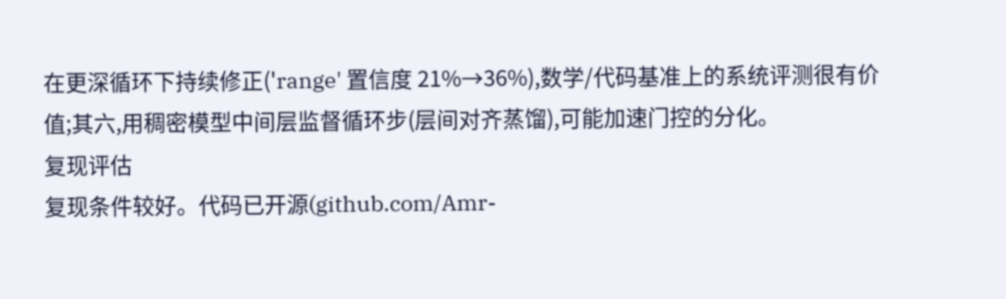在更深循环下持续修正('range' 置信度 21%→36%),数学/代码基准上的系统评测很有价值;其六,用稠密模型中间层监督循环步(层间对齐蒸馏),可能加速门控的分化。
复现评估
复现条件较好。代码已开源(github.com/Amr-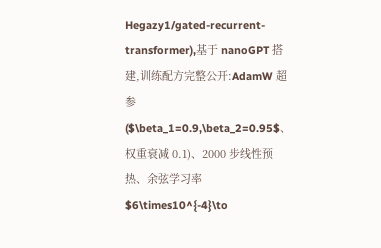Hegazy1/gated-recurrent-transformer),基于 nanoGPT 搭建,训练配方完整公开:AdamW 超参($\beta_1=0.9,\beta_2=0.95$、权重衰减 0.1)、2000 步线性预热、余弦学习率 $6\times10^{-4}\to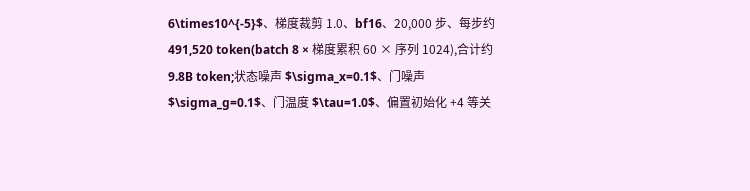6\times10^{-5}$、梯度裁剪 1.0、bf16、20,000 步、每步约 491,520 token(batch 8 × 梯度累积 60 × 序列 1024),合计约 9.8B token;状态噪声 $\sigma_x=0.1$、门噪声 $\sigma_g=0.1$、门温度 $\tau=1.0$、偏置初始化 +4 等关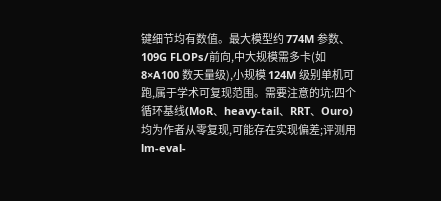键细节均有数值。最大模型约 774M 参数、109G FLOPs/前向,中大规模需多卡(如 8×A100 数天量级),小规模 124M 级别单机可跑,属于学术可复现范围。需要注意的坑:四个循环基线(MoR、heavy-tail、RRT、Ouro)均为作者从零复现,可能存在实现偏差;评测用 lm-eval-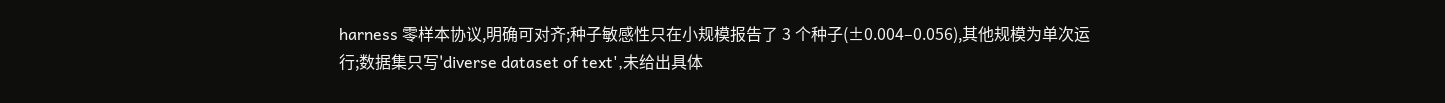harness 零样本协议,明确可对齐;种子敏感性只在小规模报告了 3 个种子(±0.004–0.056),其他规模为单次运行;数据集只写'diverse dataset of text',未给出具体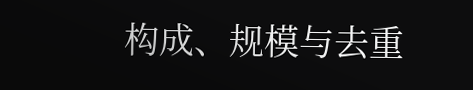构成、规模与去重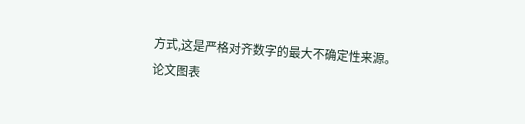方式,这是严格对齐数字的最大不确定性来源。
论文图表